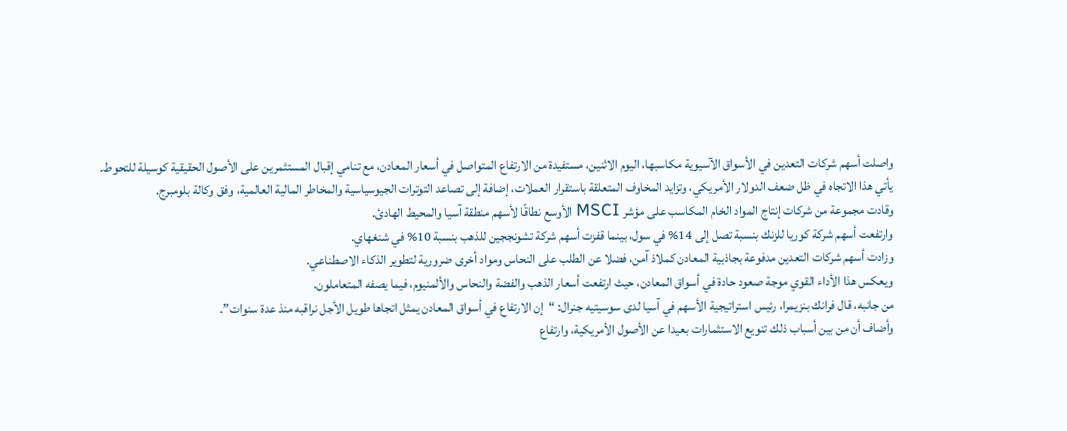واصلت أسهم شركات التعدين في الأسواق الآسيوية مكاسبها، اليوم الاثنين، مستفيدة من الارتفاع المتواصل في أسعار المعادن، مع تنامي إقبال المستثمرين على الأصول الحقيقية كوسيلة للتحوط.
يأتي هذا الاتجاه في ظل ضعف الدولار الأمريكي، وتزايد المخاوف المتعلقة باستقرار العملات، إضافة إلى تصاعد التوترات الجيوسياسية والمخاطر المالية العالمية، وفق وكالة بلومبرج.
وقادت مجموعة من شركات إنتاج المواد الخام المكاسب على مؤشر MSCI الأوسع نطاقًا لأسهم منطقة آسيا والمحيط الهادئ.
وارتفعت أسهم شركة كوريا للزنك بنسبة تصل إلى 14% في سول، بينما قفزت أسهم شركة تشونججين للذهب بنسبة 10% في شنغهاي.
وزادت أسهم شركات التعدين مدفوعة بجاذبية المعادن كملاذ آمن، فضلا عن الطلب على النحاس ومواد أخرى ضرورية لتطوير الذكاء الاصطناعي.
ويعكس هذا الأداء القوي موجة صعود حادة في أسواق المعادن، حيث ارتفعت أسعار الذهب والفضة والنحاس والألمنيوم، فيما يصفه المتعاملون.
من جانبه، قال فرانك بنزيمرا، رئيس استراتيجية الأسهم في آسيا لدى سوسيتيه جنرال: “إن الارتفاع في أسواق المعادن يمثل اتجاها طويل الأجل نراقبه منذ عدة سنوات”.
وأضاف أن من بين أسباب ذلك تنويع الاستثمارات بعيدا عن الأصول الأمريكية، وارتفاع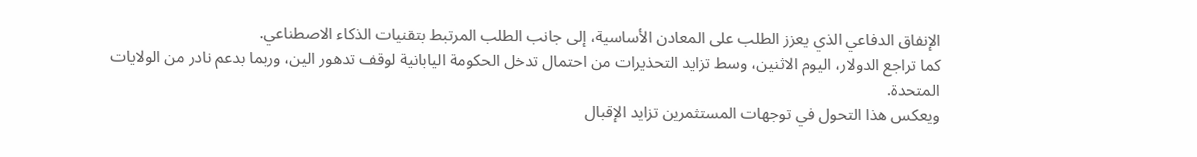الإنفاق الدفاعي الذي يعزز الطلب على المعادن الأساسية، إلى جانب الطلب المرتبط بتقنيات الذكاء الاصطناعي.
كما تراجع الدولار، اليوم الاثنين، وسط تزايد التحذيرات من احتمال تدخل الحكومة اليابانية لوقف تدهور الين، وربما بدعم نادر من الولايات المتحدة.
ويعكس هذا التحول في توجهات المستثمرين تزايد الإقبال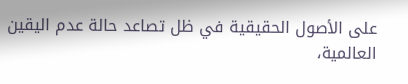على الأصول الحقيقية في ظل تصاعد حالة عدم اليقين العالمية،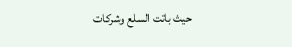حيث باتت السلع وشركات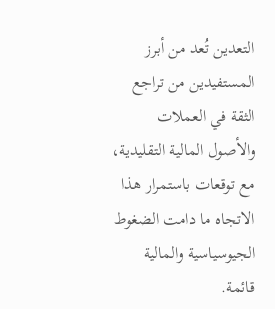التعدين تُعد من أبرز المستفيدين من تراجع الثقة في العملات والأصول المالية التقليدية، مع توقعات باستمرار هذا الاتجاه ما دامت الضغوط الجيوسياسية والمالية قائمة.